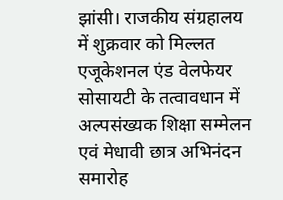झांसी। राजकीय संग्रहालय में शुक्रवार को मिल्लत एजूकेशनल एंड वेलफेयर सोसायटी के तत्वावधान में अल्पसंख्यक शिक्षा सम्मेलन एवं मेधावी छात्र अभिनंदन समारोह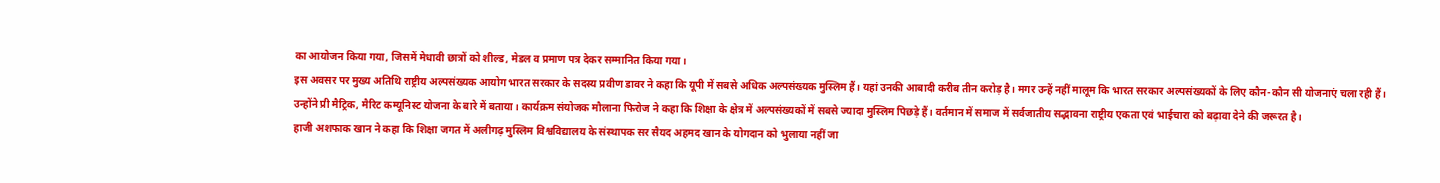का आयोजन किया गया, जिसमें मेधावी छात्रों को शील्ड, मेडल व प्रमाण पत्र देकर सम्मानित किया गया।
इस अवसर पर मुख्य अतिथि राष्ट्रीय अल्पसंख्यक आयोग भारत सरकार के सदस्य प्रवीण डावर ने कहा कि यूपी में सबसे अधिक अल्पसंख्यक मुस्लिम हैं। यहां उनकी आबादी करीब तीन करोड़ है। मगर उन्हें नहीं मालूम कि भारत सरकार अल्पसंख्यकों के लिए कौन-कौन सी योजनाएं चला रही हैं।
उन्होंने प्री मैट्रिक, मैरिट कम्यूनिस्ट योजना के बारे में बताया। कार्यक्रम संयोजक मौलाना फिरोज ने कहा कि शिक्षा के क्षेत्र में अल्पसंख्यकों में सबसे ज्यादा मुस्लिम पिछड़े हैं। वर्तमान में समाज में सर्वजातीय सद्भावना राष्ट्रीय एकता एवं भाईचारा को बढ़ावा देने की जरूरत है।
हाजी अशफाक खान ने कहा कि शिक्षा जगत में अलीगढ़ मुस्लिम विश्वविद्यालय के संस्थापक सर सैयद अहमद खान के योगदान को भुलाया नहीं जा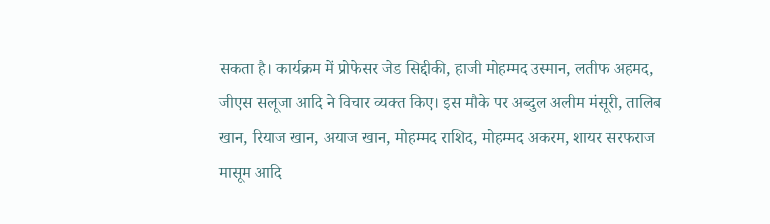सकता है। कार्यक्रम में प्रोफेसर जेड सिद्दीकी, हाजी मोहम्मद उस्मान, लतीफ अहमद, जीएस सलूजा आदि ने विचार व्यक्त किए। इस मौके पर अब्दुल अलीम मंसूरी, तालिब खान, रियाज खान, अयाज खान, मोहम्मद राशिद, मोहम्मद अकरम, शायर सरफराज मासूम आदि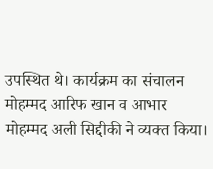उपस्थित थे। कार्यक्रम का संचालन मोहम्मद आरिफ खान व आभार मोहम्मद अली सिद्दीकी ने व्यक्त किया।